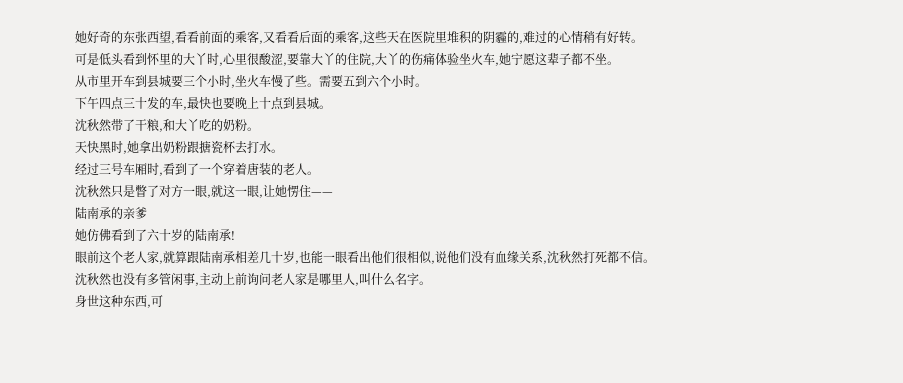她好奇的东张西望,看看前面的乘客,又看看后面的乘客,这些天在医院里堆积的阴霾的,难过的心情稍有好转。
可是低头看到怀里的大丫时,心里很酸涩,要靠大丫的住院,大丫的伤痛体验坐火车,她宁愿这辈子都不坐。
从市里开车到县城要三个小时,坐火车慢了些。需要五到六个小时。
下午四点三十发的车,最快也要晚上十点到县城。
沈秋然带了干粮,和大丫吃的奶粉。
天快黑时,她拿出奶粉跟搪瓷杯去打水。
经过三号车厢时,看到了一个穿着唐装的老人。
沈秋然只是瞥了对方一眼,就这一眼,让她愣住——
陆南承的亲爹
她仿佛看到了六十岁的陆南承!
眼前这个老人家,就算跟陆南承相差几十岁,也能一眼看出他们很相似,说他们没有血缘关系,沈秋然打死都不信。
沈秋然也没有多管闲事,主动上前询问老人家是哪里人,叫什么名字。
身世这种东西,可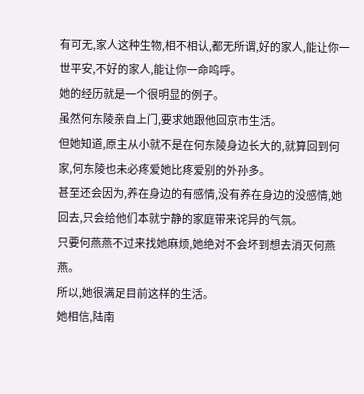有可无,家人这种生物,相不相认,都无所谓,好的家人,能让你一世平安,不好的家人,能让你一命呜呼。
她的经历就是一个很明显的例子。
虽然何东陵亲自上门,要求她跟他回京市生活。
但她知道,原主从小就不是在何东陵身边长大的,就算回到何家,何东陵也未必疼爱她比疼爱别的外孙多。
甚至还会因为,养在身边的有感情,没有养在身边的没感情,她回去,只会给他们本就宁静的家庭带来诧异的气氛。
只要何燕燕不过来找她麻烦,她绝对不会坏到想去消灭何燕燕。
所以,她很满足目前这样的生活。
她相信,陆南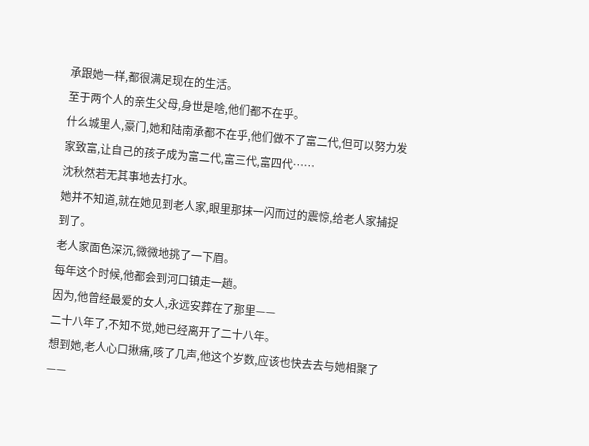承跟她一样,都很满足现在的生活。
至于两个人的亲生父母,身世是啥,他们都不在乎。
什么城里人,豪门,她和陆南承都不在乎,他们做不了富二代,但可以努力发家致富,让自己的孩子成为富二代,富三代,富四代……
沈秋然若无其事地去打水。
她并不知道,就在她见到老人家,眼里那抹一闪而过的震惊,给老人家捕捉到了。
老人家面色深沉,微微地挑了一下眉。
每年这个时候,他都会到河口镇走一趟。
因为,他曾经最爱的女人,永远安葬在了那里——
二十八年了,不知不觉,她已经离开了二十八年。
想到她,老人心口揪痛,咳了几声,他这个岁数,应该也快去去与她相聚了——